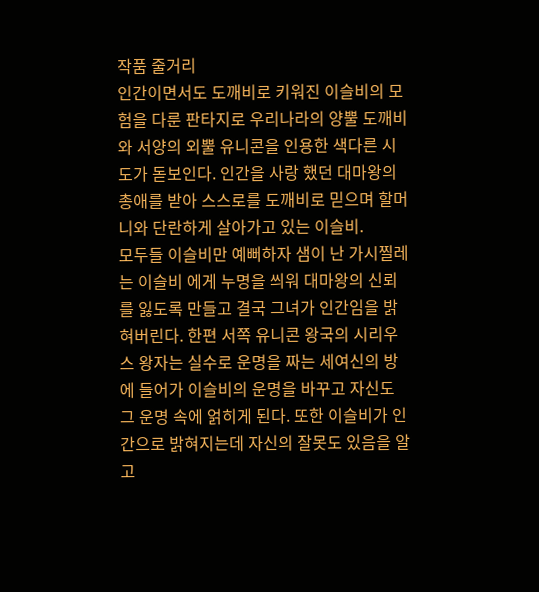작품 줄거리
인간이면서도 도깨비로 키워진 이슬비의 모험을 다룬 판타지로 우리나라의 양뿔 도깨비와 서양의 외뿔 유니콘을 인용한 색다른 시도가 돋보인다. 인간을 사랑 했던 대마왕의 총애를 받아 스스로를 도깨비로 믿으며 할머니와 단란하게 살아가고 있는 이슬비.
모두들 이슬비만 예뻐하자 샘이 난 가시찔레는 이슬비 에게 누명을 씌워 대마왕의 신뢰를 잃도록 만들고 결국 그녀가 인간임을 밝혀버린다. 한편 서쪽 유니콘 왕국의 시리우스 왕자는 실수로 운명을 짜는 세여신의 방에 들어가 이슬비의 운명을 바꾸고 자신도 그 운명 속에 얽히게 된다. 또한 이슬비가 인간으로 밝혀지는데 자신의 잘못도 있음을 알고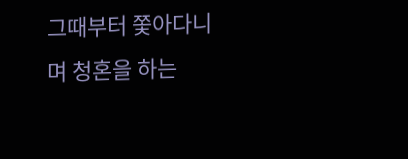그때부터 쫓아다니며 청혼을 하는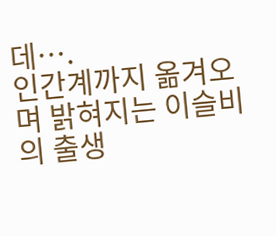데….
인간계까지 옮겨오며 밝혀지는 이슬비의 출생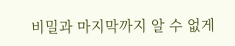비밀과 마지막까지 알 수 없게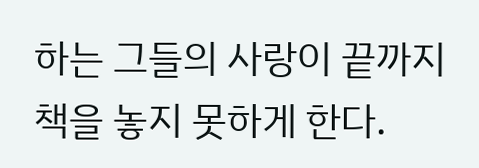하는 그들의 사랑이 끝까지 책을 놓지 못하게 한다.